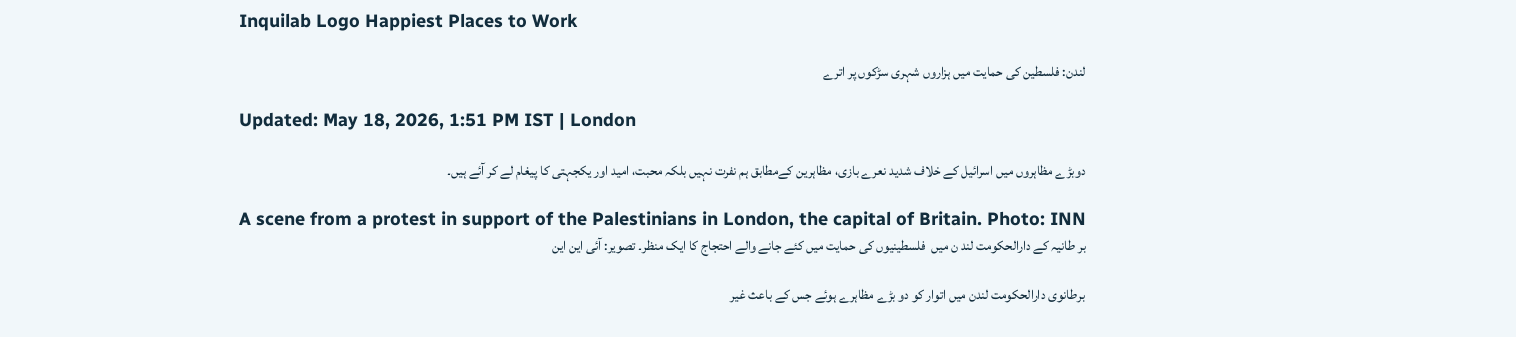Inquilab Logo Happiest Places to Work

لندن: فلسطین کی حمایت میں ہزاروں شہری سڑکوں پر اترے

Updated: May 18, 2026, 1:51 PM IST | London

دوبڑے مظاہروں میں اسرائیل کے خلاف شدید نعرے بازی، مظاہرین کےمطابق ہم نفرت نہیں بلکہ محبت، امید اور یکجہتی کا پیغام لے کر آئے ہیں۔

A scene from a protest in support of the Palestinians in London, the capital of Britain. Photo: INN
بر طانیہ کے دارالحکومت لند ن میں  فلسطینیوں کی حمایت میں کئے جانے والے احتجاج کا ایک منظر۔ تصویر: آئی این این

برطانوی دارالحکومت لندن میں اتوار کو دو بڑے مظاہرے ہوئے جس کے باعث غیر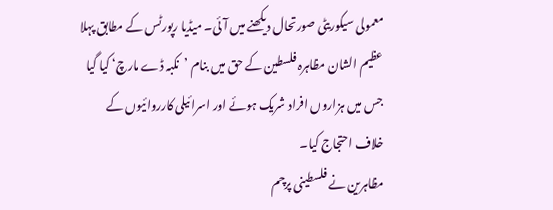معمولی سیکوریٹی صورتحال دیکھنے میں آئی۔ میڈیا رپورٹس کے مطابق پہلا عظیم الشان مظاہرہ فلسطین کے حق میں بنام ’نکبہ ڈے مارچ‘ کیا گیا جس میں ہزاروں افراد شریک ہوئے اور اسرائیلی کارروائیوں کے خلاف احتجاج کیا۔
مظاہرین نے فلسطینی پرچم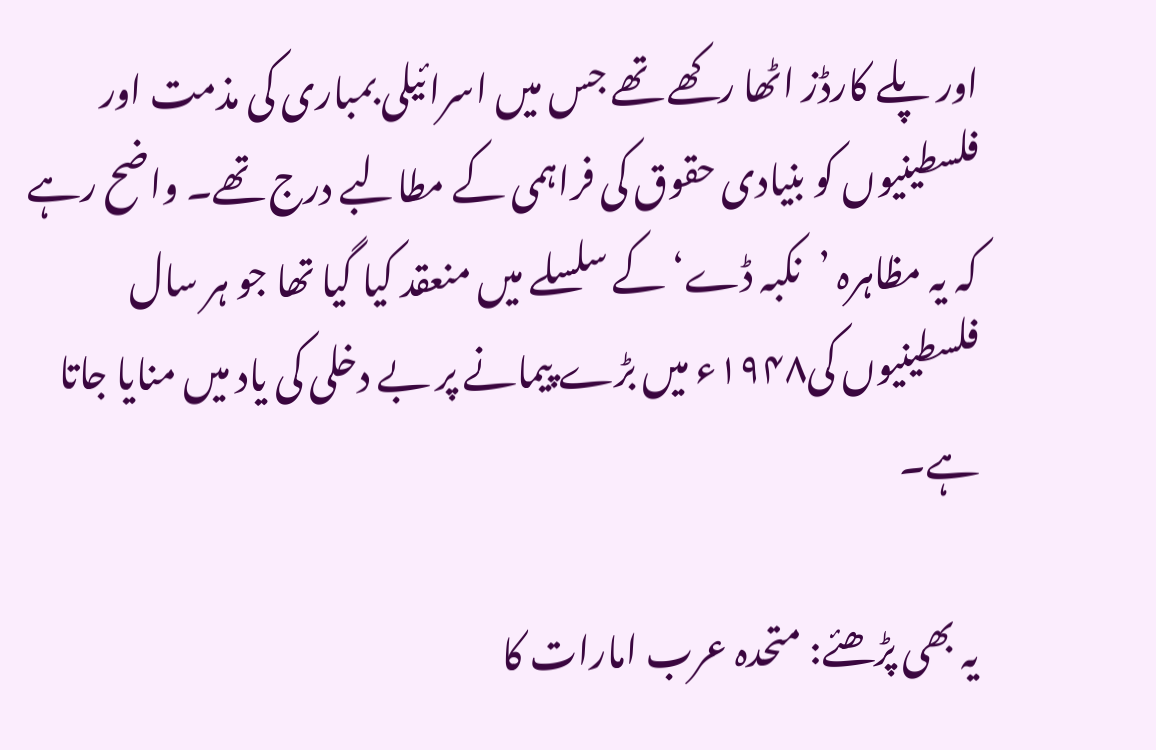اور پلے کارڈز اٹھا رکھے تھے جس میں اسرائیلی بمباری کی مذمت اور فلسطینیوں کو بنیادی حقوق کی فراہمی کے مطالبے درج تھے۔ واضح رہے کہ یہ مظاہرہ ’نکبہ ڈے‘کے سلسلے میں منعقد کیا گیا تھا جو ہر سال فلسطینیوں کی۱۹۴۸ء میں بڑے پیمانے پر بے دخلی کی یاد میں منایا جاتا ہے۔

یہ بھی پڑھئے: متحدہ عرب امارات کا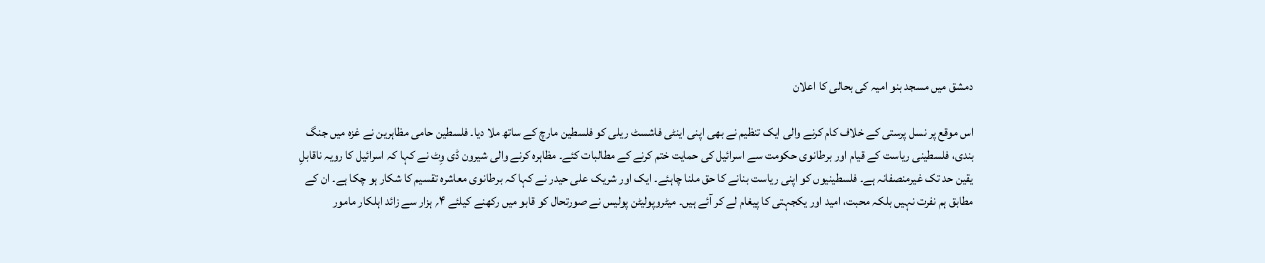دمشق میں مسجد بنو امیہ کی بحالی کا اعلان

اس موقع پر نسل پرستی کے خلاف کام کرنے والی ایک تنظیم نے بھی اپنی اینٹی فاشسٹ ریلی کو فلسطین مارچ کے ساتھ ملا دیا۔ فلسطین حامی مظاہرین نے غزہ میں جنگ بندی، فلسطینی ریاست کے قیام اور برطانوی حکومت سے اسرائیل کی حمایت ختم کرنے کے مطالبات کئے۔ مظاہرہ کرنے والی شیرون ڈی وِٹ نے کہا کہ اسرائیل کا رویہ ناقابلِ یقین حد تک غیرمنصفانہ ہے۔ فلسطینیوں کو اپنی ریاست بنانے کا حق ملنا چاہئے۔ ایک اور شریک علی حیدر نے کہا کہ برطانوی معاشرہ تقسیم کا شکار ہو چکا ہے۔ ان کے مطابق ہم نفرت نہیں بلکہ محبت، امید اور یکجہتی کا پیغام لے کر آئے ہیں۔ میٹروپولیٹن پولیس نے صورتحال کو قابو میں رکھنے کیلئے ۴؍ ہزار سے زائد اہلکار مامور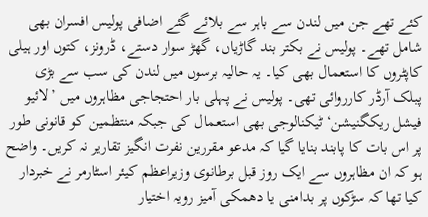کئے تھے جن میں لندن سے باہر سے بلائے گئے اضافی پولیس افسران بھی شامل تھے۔ پولیس نے بکتر بند گاڑیاں، گھڑ سوار دستے، ڈرونز، کتوں اور ہیلی کاپٹروں کا استعمال بھی کیا۔ یہ حالیہ برسوں میں لندن کی سب سے بڑی پبلک آرڈر کارروائی تھی۔ پولیس نے پہلی بار احتجاجی مظاہروں میں ’لائیو فیشل ریکگنیشن‘ ٹیکنالوجی بھی استعمال کی جبکہ منتظمین کو قانونی طور پر اس بات کا پابند بنایا گیا کہ مدعو مقررین نفرت انگیز تقاریر نہ کریں۔ واضح ہو کہ ان مظاہروں سے ایک روز قبل برطانوی وزیراعظم کیئر اسٹارمر نے خبردار کیا تھا کہ سڑکوں پر بدامنی یا دھمکی آمیز رویہ اختیار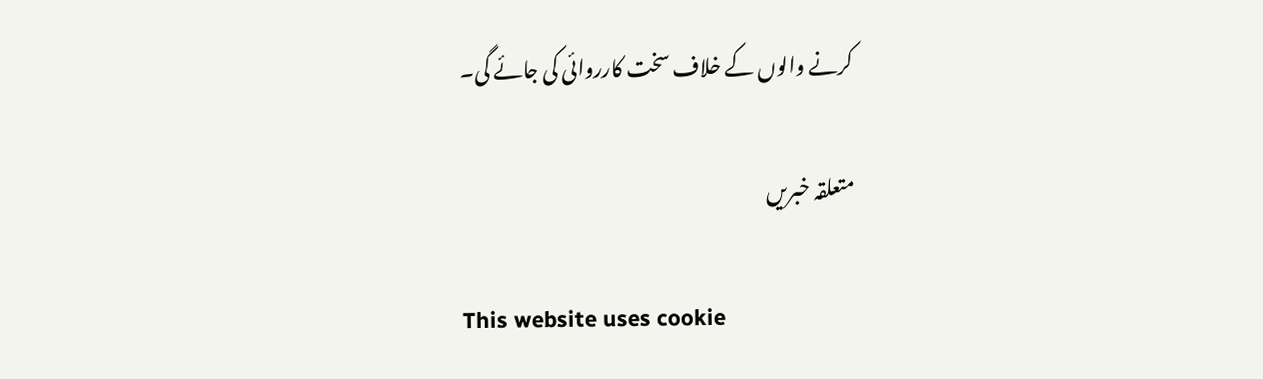کرنے والوں کے خلاف سخت کارروائی کی جائے گی۔

متعلقہ خبریں

This website uses cookie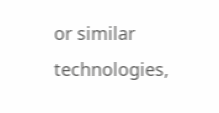or similar technologies,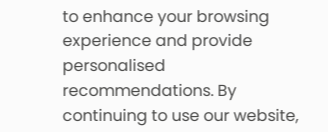to enhance your browsing experience and provide personalised recommendations. By continuing to use our website,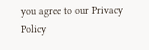you agree to our Privacy Policy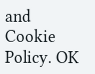and Cookie Policy. OK